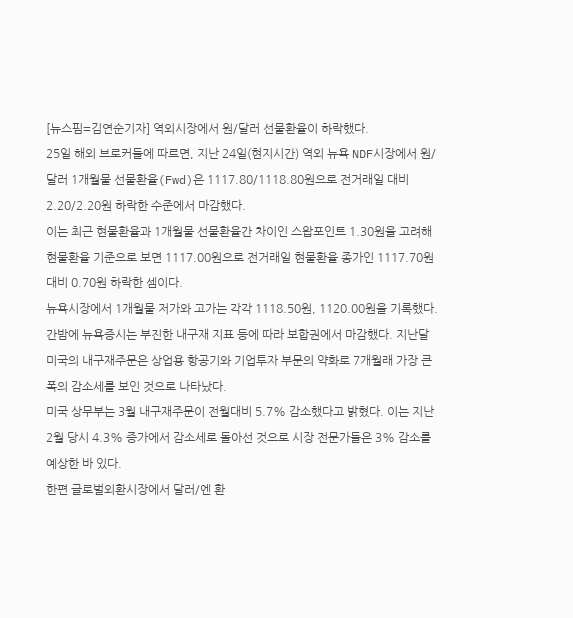[뉴스핌=김연순기자] 역외시장에서 원/달러 선물환율이 하락했다.
25일 해외 브로커들에 따르면, 지난 24일(현지시간) 역외 뉴욕 NDF시장에서 원/달러 1개월물 선물환율(Fwd)은 1117.80/1118.80원으로 전거래일 대비 2.20/2.20원 하락한 수준에서 마감했다.
이는 최근 현물환율과 1개월물 선물환율간 차이인 스왑포인트 1.30원을 고려해 현물환율 기준으로 보면 1117.00원으로 전거래일 현물환율 종가인 1117.70원 대비 0.70원 하락한 셈이다.
뉴욕시장에서 1개월물 저가와 고가는 각각 1118.50원, 1120.00원을 기록했다.
간밤에 뉴욕증시는 부진한 내구재 지표 등에 따라 보합권에서 마감했다. 지난달 미국의 내구재주문은 상업용 항공기와 기업투자 부문의 약화로 7개월래 가장 큰 폭의 감소세를 보인 것으로 나타났다.
미국 상무부는 3월 내구재주문이 전월대비 5.7% 감소했다고 밝혔다. 이는 지난 2월 당시 4.3% 증가에서 감소세로 돌아선 것으로 시장 전문가들은 3% 감소를 예상한 바 있다.
한편 글로벌외환시장에서 달러/엔 환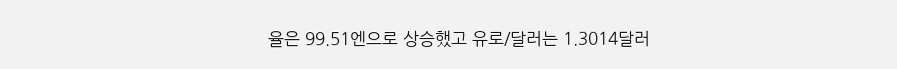율은 99.51엔으로 상승했고 유로/달러는 1.3014달러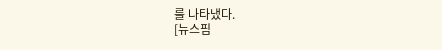를 나타냈다.
[뉴스핌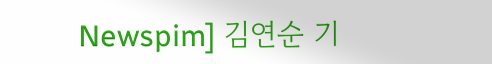Newspim] 김연순 기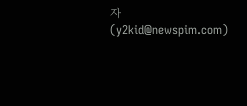자 (y2kid@newspim.com)